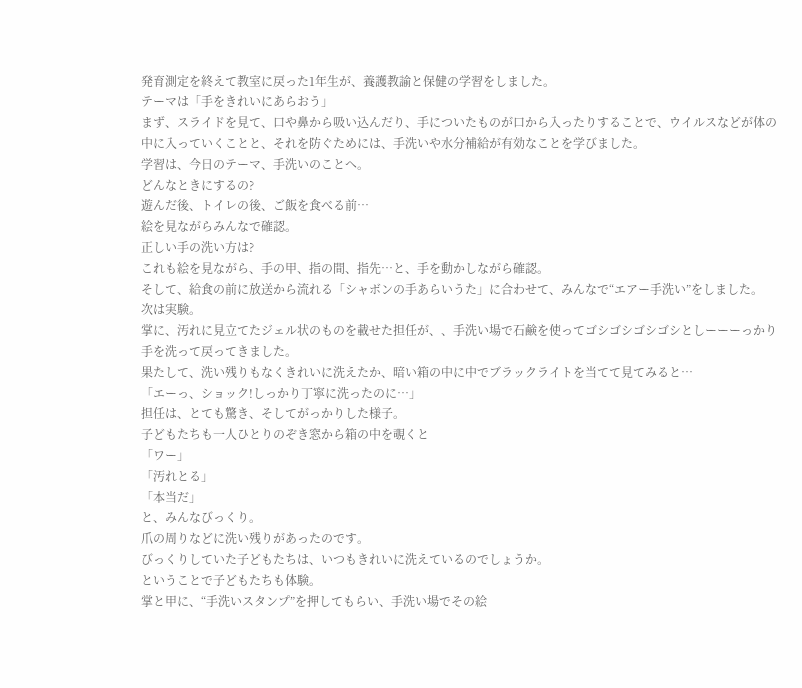発育測定を終えて教室に戻った1年生が、養護教諭と保健の学習をしました。
テーマは「手をきれいにあらおう」
まず、スライドを見て、口や鼻から吸い込んだり、手についたものが口から入ったりすることで、ウイルスなどが体の中に入っていくことと、それを防ぐためには、手洗いや水分補給が有効なことを学びました。
学習は、今日のテーマ、手洗いのことへ。
どんなときにするの?
遊んだ後、トイレの後、ご飯を食べる前…
絵を見ながらみんなで確認。
正しい手の洗い方は?
これも絵を見ながら、手の甲、指の間、指先…と、手を動かしながら確認。
そして、給食の前に放送から流れる「シャボンの手あらいうた」に合わせて、みんなで“エアー手洗い”をしました。
次は実験。
掌に、汚れに見立てたジェル状のものを載せた担任が、、手洗い場で石鹸を使ってゴシゴシゴシゴシとしーーーっかり手を洗って戻ってきました。
果たして、洗い残りもなくきれいに洗えたか、暗い箱の中に中でブラックライトを当てて見てみると…
「エーっ、ショック!しっかり丁寧に洗ったのに…」
担任は、とても驚き、そしてがっかりした様子。
子どもたちも一人ひとりのぞき窓から箱の中を覗くと
「ワー」
「汚れとる」
「本当だ」
と、みんなびっくり。
爪の周りなどに洗い残りがあったのです。
びっくりしていた子どもたちは、いつもきれいに洗えているのでしょうか。
ということで子どもたちも体験。
掌と甲に、“手洗いスタンプ”を押してもらい、手洗い場でその絵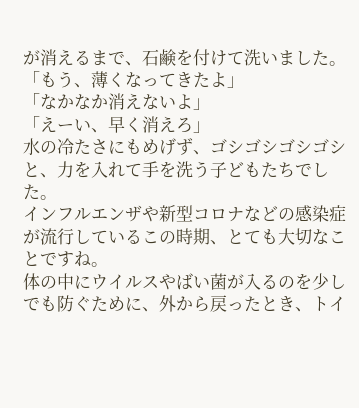が消えるまで、石鹸を付けて洗いました。
「もう、薄くなってきたよ」
「なかなか消えないよ」
「えーい、早く消えろ」
水の冷たさにもめげず、ゴシゴシゴシゴシと、力を入れて手を洗う子どもたちでした。
インフルエンザや新型コロナなどの感染症が流行しているこの時期、とても大切なことですね。
体の中にウイルスやばい菌が入るのを少しでも防ぐために、外から戻ったとき、トイ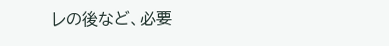レの後など、必要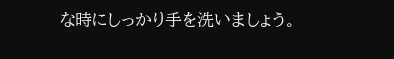な時にしっかり手を洗いましょう。